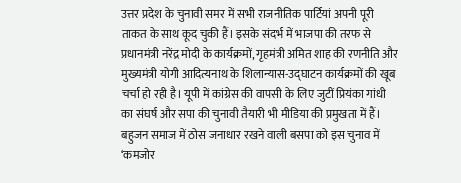उत्तर प्रदेश के चुनावी समर में सभी राजनीतिक पार्टियां अपनी पूरी ताकत के साथ कूद चुकी हैं। इसके संदर्भ में भाजपा की तरफ से प्रधानमंत्री नरेंद्र मोदी के कार्यक्रमों, गृहमंत्री अमित शाह की रणनीति और मुख्यमंत्री योगी आदित्यनाथ के शिलान्यास-उद्घाटन कार्यक्रमों की खूब चर्चा हो रही है। यूपी में कांग्रेस की वापसी के लिए जुटीं प्रियंका गांधी का संघर्ष और सपा की चुनावी तैयारी भी मीडिया की प्रमुखता में हैं। बहुजन समाज में ठोस जनाधार रखने वाली बसपा को इस चुनाव में ‘कमजोर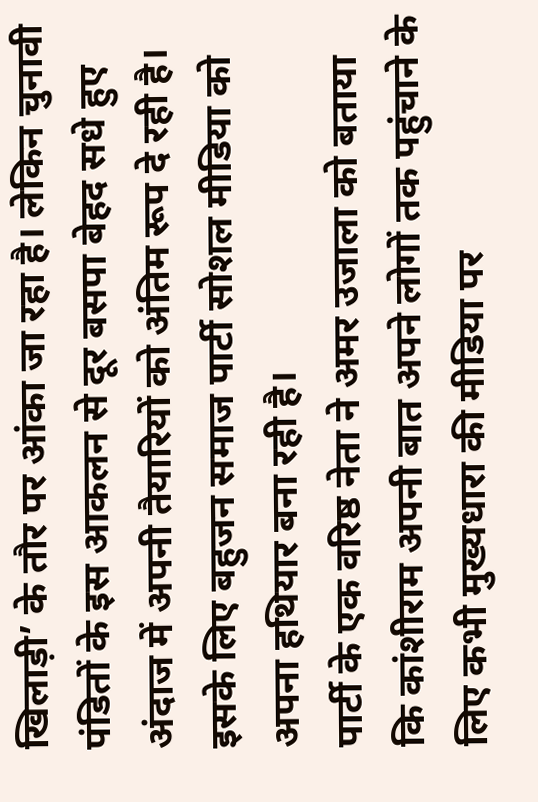खिलाड़ी’ के तौर पर आंका जा रहा है। लेकिन चुनावी पंडितों के इस आकलन से दूर बसपा बेहद सधे हुए अंदाज में अपनी तैयारियों को अंतिम रूप दे रही है। इसके लिए बहुजन समाज पार्टी सोशल मीडिया को अपना हथियार बना रही है।
पार्टी के एक वरिष्ठ नेता ने अमर उजाला को बताया कि कांशीराम अपनी बात अपने लोगों तक पहुंचाने के लिए कभी मुख्यधारा की मीडिया पर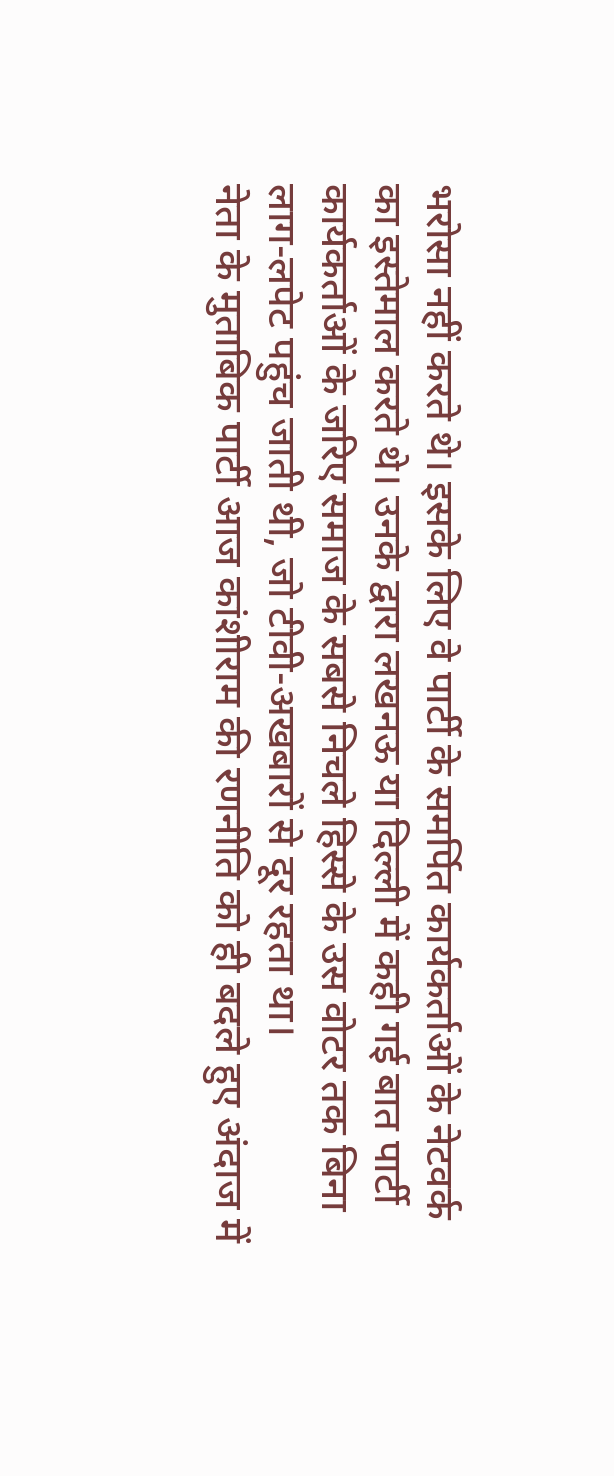भरोसा नहीं करते थे। इसके लिए वे पार्टी के समर्पित कार्यकर्ताओं के नेटवर्क का इस्तेमाल करते थे। उनके द्वारा लखनऊ या दिल्ली में कही गई बात पार्टी कार्यकर्ताओं के जरिए समाज के सबसे निचले हिस्से के उस वोटर तक बिना लाग-लपेट पहुंच जाती थी, जो टीवी-अखबारों से दूर रहता था।
नेता के मुताबिक पार्टी आज कांशीराम की रणनीति को ही बदले हुए अंदाज में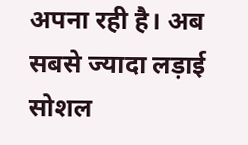अपना रही है। अब सबसे ज्यादा लड़ाई सोशल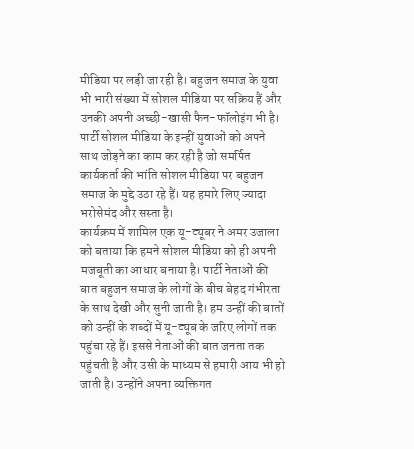मीडिया पर लड़ी जा रही है। बहुजन समाज के युवा भी भारी संख्या में सोशल मीडिया पर सक्रिय हैं और उनकी अपनी अच्छी-खासी फैन-फॉलोइंग भी है। पार्टी सोशल मीडिया के इन्हीं युवाओं को अपने साथ जोड़ने का काम कर रही है जो समर्पित कार्यकर्ता की भांति सोशल मीडिया पर बहुजन समाज के मुद्दे उठा रहे हैं। यह हमारे लिए ज्यादा भरोसेमंद और सस्ता है।
कार्यक्रम में शामिल एक यू-ट्यूबर ने अमर उजाला को बताया कि हमने सोशल मीडिया को ही अपनी मजबूती का आधार बनाया है। पार्टी नेताओं की बात बहुजन समाज के लोगों के बीच बेहद गंभीरता के साथ देखी और सुनी जाती है। हम उन्हीं की बातों को उन्हीं के शब्दों में यू-ट्यूब के जरिए लोगों तक पहुंचा रहे हैं। इससे नेताओं की बात जनता तक पहुंचती है और उसी के माध्यम से हमारी आय भी हो जाती है। उन्होंने अपना व्यक्तिगत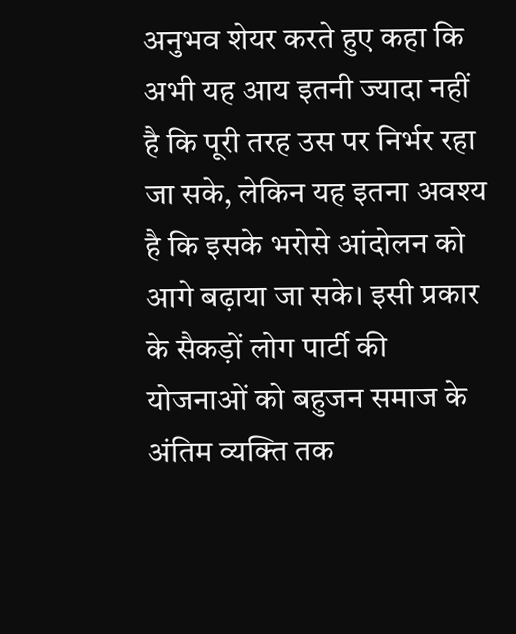अनुभव शेयर करते हुए कहा कि अभी यह आय इतनी ज्यादा नहीं है कि पूरी तरह उस पर निर्भर रहा जा सके, लेकिन यह इतना अवश्य है कि इसके भरोसे आंदोलन को आगे बढ़ाया जा सके। इसी प्रकार के सैकड़ों लोग पार्टी की योजनाओं को बहुजन समाज के अंतिम व्यक्ति तक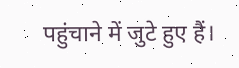पहुंचाने में जुटे हुए हैं।